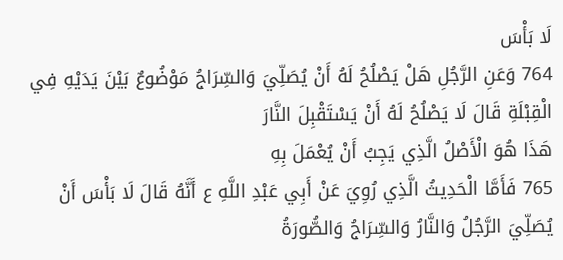لَا بَأْسَ
764 وَعَنِ الرَّجُلِ هَلْ يَصْلُحُ لَهُ أَنْ يُصَلِّيَ وَالسِّرَاجُ مَوْضُوعٌ بَيْنَ يَدَيْهِ فِي الْقِبْلَةِ قَالَ لَا يَصْلُحُ لَهُ أَنْ يَسْتَقْبِلَ النَّارَ
هَذَا هُوَ الْأَصْلُ الَّذِي يَجِبُ أَنْ يُعْمَلَ بِهِ
765 فَأَمَّا الْحَدِيثُ الَّذِي رُوِيَ عَنْ أَبِي عَبْدِ اللَّهِ ع أَنَّهُ قَالَ لَا بَأْسَ أَنْ يُصَلِّيَ الرَّجُلُ وَالنَّارُ وَالسِّرَاجُ وَالصُّورَةُ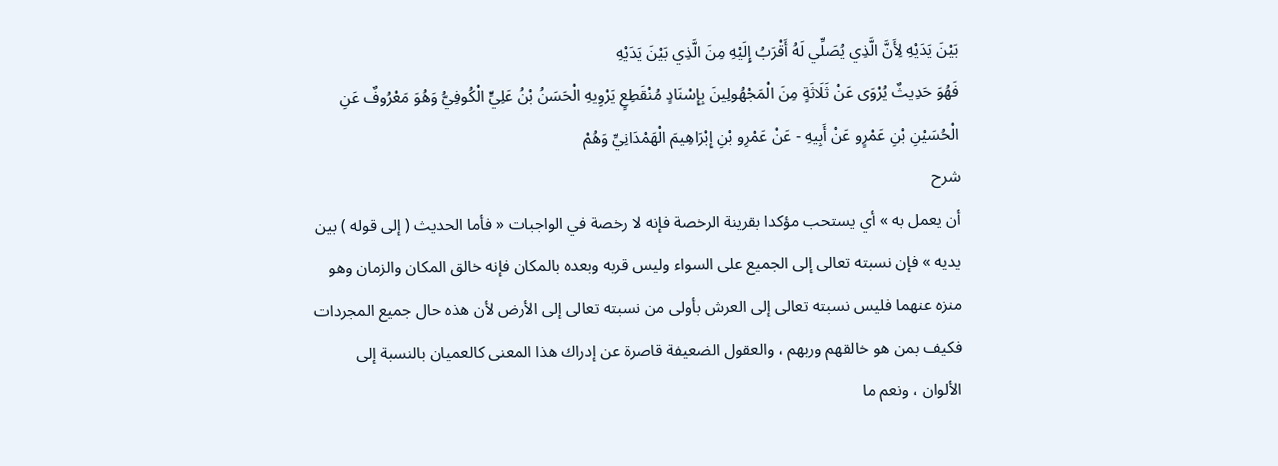بَيْنَ يَدَيْهِ لِأَنَّ الَّذِي يُصَلِّي لَهُ أَقْرَبُ إِلَيْهِ مِنَ الَّذِي بَيْنَ يَدَيْهِ
فَهُوَ حَدِيثٌ يُرْوَى عَنْ ثَلَاثَةٍ مِنَ الْمَجْهُولِينَ بِإِسْنَادٍ مُنْقَطِعٍ يَرْوِيهِ الْحَسَنُ بْنُ عَلِيٍّ الْكُوفِيُّ وَهُوَ مَعْرُوفٌ عَنِ الْحُسَيْنِ بْنِ عَمْرٍو عَنْ أَبِيهِ - عَنْ عَمْرِو بْنِ إِبْرَاهِيمَ الْهَمْدَانِيِّ وَهُمْ
شرح
أن يعمل به » أي يستحب مؤكدا بقرينة الرخصة فإنه لا رخصة في الواجبات « فأما الحديث ( إلى قوله ) بين يديه » فإن نسبته تعالى إلى الجميع على السواء وليس قربه وبعده بالمكان فإنه خالق المكان والزمان وهو منزه عنهما فليس نسبته تعالى إلى العرش بأولى من نسبته تعالى إلى الأرض لأن هذه حال جميع المجردات فكيف بمن هو خالقهم وربهم ، والعقول الضعيفة قاصرة عن إدراك هذا المعنى كالعميان بالنسبة إلى الألوان ، ونعم ما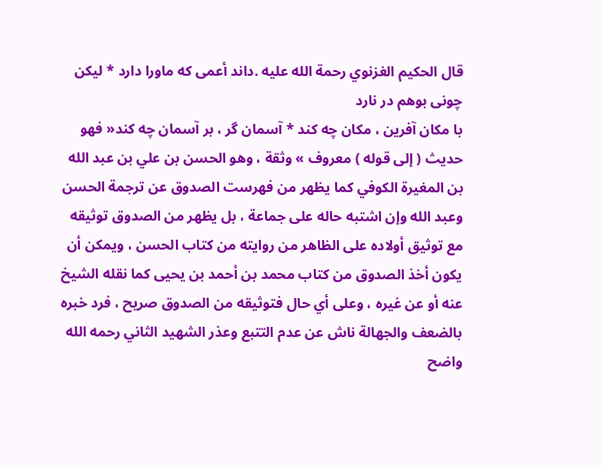قال الحكيم الغزنوي رحمة الله عليه .داند أعمى كه ماورا دارد * ليكن چونى بوهم در نارد
با مكان آفرين ، مكان چه كند * آسمان گر ، بر آسمان چه كند« فهو حديث ( إلى قوله ) معروف » وثقة ، وهو الحسن بن علي بن عبد الله بن المغيرة الكوفي كما يظهر من فهرست الصدوق عن ترجمة الحسن وعبد الله وإن اشتبه حاله على جماعة ، بل يظهر من الصدوق توثيقه مع توثيق أولاده على الظاهر من روايته من كتاب الحسن ، ويمكن أن يكون أخذ الصدوق من كتاب محمد بن أحمد بن يحيى كما نقله الشيخ عنه أو عن غيره ، وعلى أي حال فتوثيقه من الصدوق صريح ، فرد خبره بالضعف والجهالة ناش عن عدم التتبع وعذر الشهيد الثاني رحمه الله واضح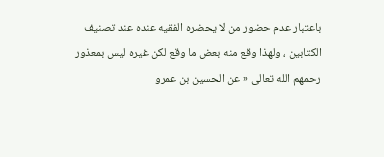باعتبار عدم حضور من لا يحضره الفقيه عنده عند تصنيف الكتابين ، ولهذا وقع منه بعض ما وقع لكن غيره ليس بمعذور رحمهم الله تعالى « عن الحسين بن عمرو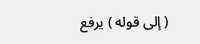( إلى قوله ) يرفع